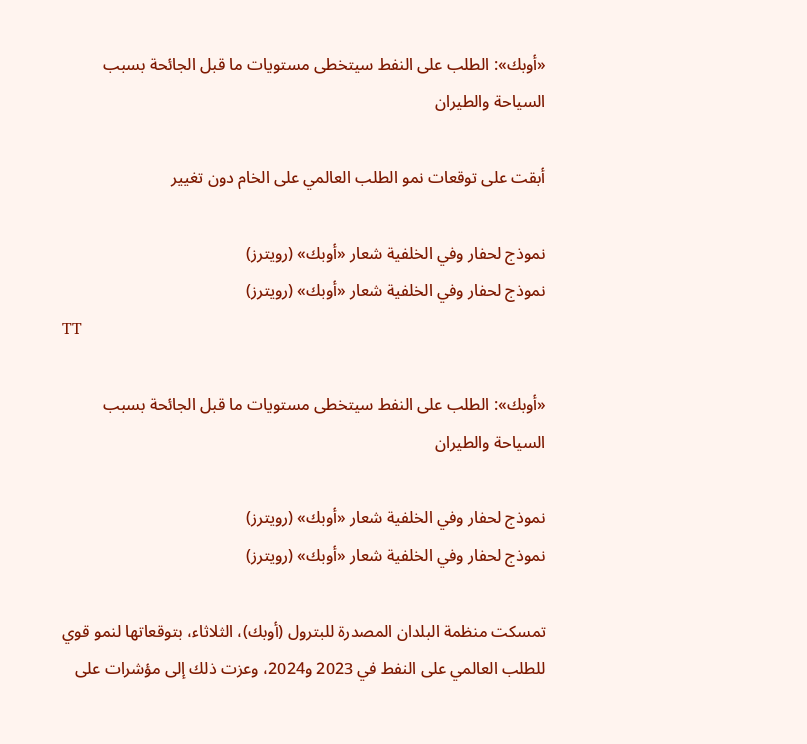«أوبك»: الطلب على النفط سيتخطى مستويات ما قبل الجائحة بسبب السياحة والطيران

أبقت على توقعات نمو الطلب العالمي على الخام دون تغيير

نموذج لحفار وفي الخلفية شعار «أوبك» (رويترز)
نموذج لحفار وفي الخلفية شعار «أوبك» (رويترز)
TT

«أوبك»: الطلب على النفط سيتخطى مستويات ما قبل الجائحة بسبب السياحة والطيران

نموذج لحفار وفي الخلفية شعار «أوبك» (رويترز)
نموذج لحفار وفي الخلفية شعار «أوبك» (رويترز)

تمسكت منظمة البلدان المصدرة للبترول (أوبك)، الثلاثاء، بتوقعاتها لنمو قوي للطلب العالمي على النفط في 2023 و2024، وعزت ذلك إلى مؤشرات على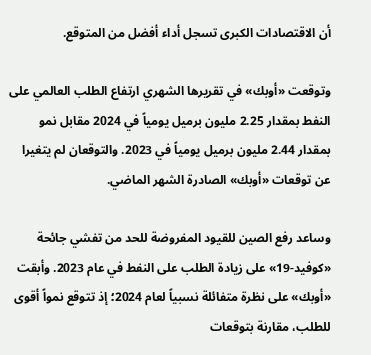أن الاقتصادات الكبرى تسجل أداء أفضل من المتوقع.

وتوقعت «أوبك» في تقريرها الشهري ارتفاع الطلب العالمي على النفط بمقدار 2.25 مليون برميل يومياً في 2024 مقابل نمو بمقدار 2.44 مليون برميل يومياً في 2023. والتوقعان لم يتغيرا عن توقعات «أوبك» الصادرة الشهر الماضي.

وساعد رفع الصين للقيود المفروضة للحد من تفشي جائحة «كوفيد-19» على زيادة الطلب على النفط في عام 2023. وأبقت «أوبك» على نظرة متفائلة نسبياً لعام 2024؛ إذ تتوقع نمواً أقوى للطلب، مقارنة بتوقعات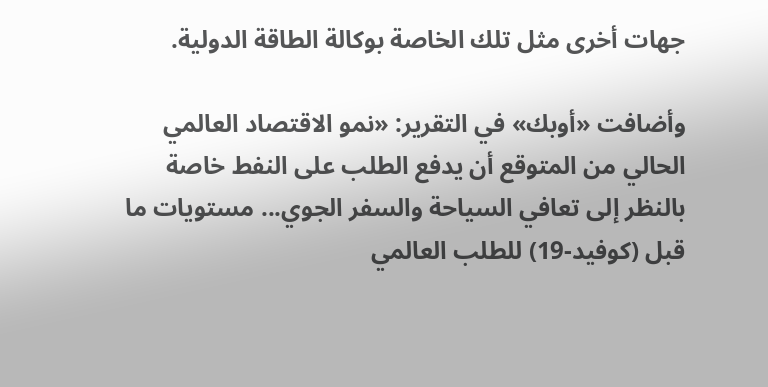جهات أخرى مثل تلك الخاصة بوكالة الطاقة الدولية.

وأضافت «أوبك» في التقرير: «نمو الاقتصاد العالمي الحالي من المتوقع أن يدفع الطلب على النفط خاصة بالنظر إلى تعافي السياحة والسفر الجوي... مستويات ما قبل (كوفيد-19) للطلب العالمي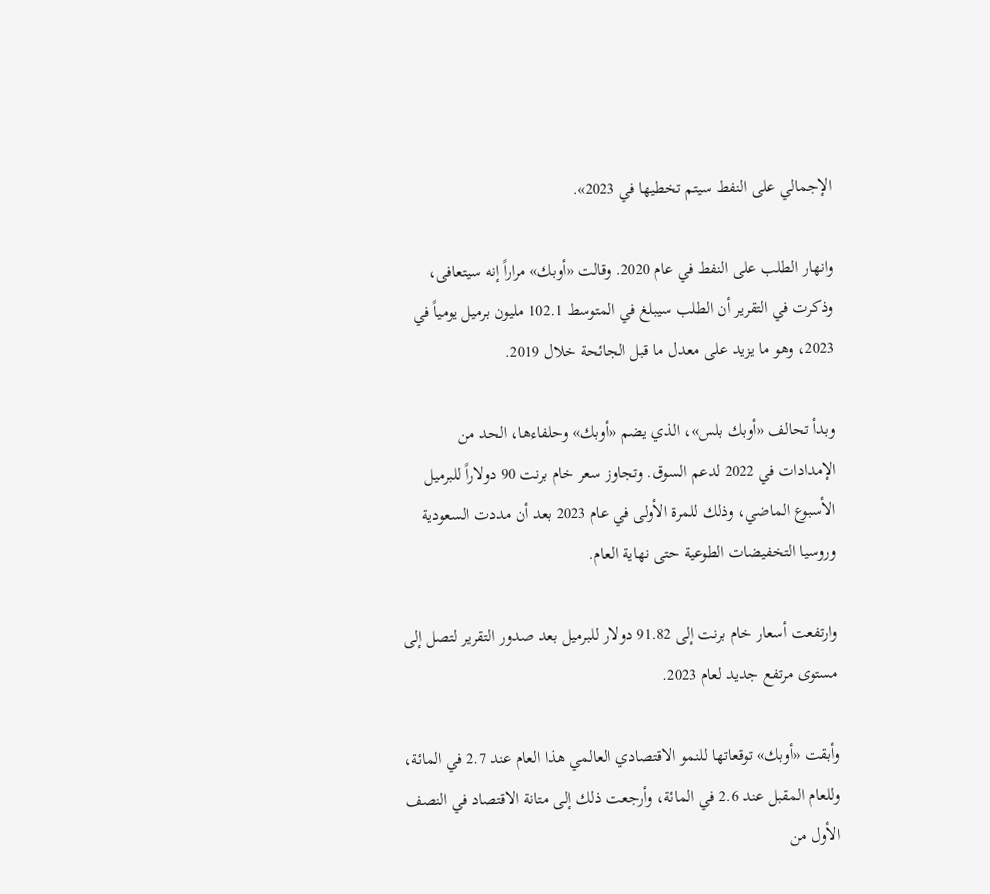الإجمالي على النفط سيتم تخطيها في 2023».

وانهار الطلب على النفط في عام 2020. وقالت «أوبك» مراراً إنه سيتعافى، وذكرت في التقرير أن الطلب سيبلغ في المتوسط 102.1 مليون برميل يومياً في 2023، وهو ما يزيد على معدل ما قبل الجائحة خلال 2019.

وبدأ تحالف «أوبك بلس»، الذي يضم «أوبك» وحلفاءها، الحد من الإمدادات في 2022 لدعم السوق. وتجاوز سعر خام برنت 90 دولاراً للبرميل الأسبوع الماضي، وذلك للمرة الأولى في عام 2023 بعد أن مددت السعودية وروسيا التخفيضات الطوعية حتى نهاية العام.

وارتفعت أسعار خام برنت إلى 91.82 دولار للبرميل بعد صدور التقرير لتصل إلى مستوى مرتفع جديد لعام 2023.

وأبقت «أوبك» توقعاتها للنمو الاقتصادي العالمي هذا العام عند 2.7 في المائة، وللعام المقبل عند 2.6 في المائة، وأرجعت ذلك إلى متانة الاقتصاد في النصف الأول من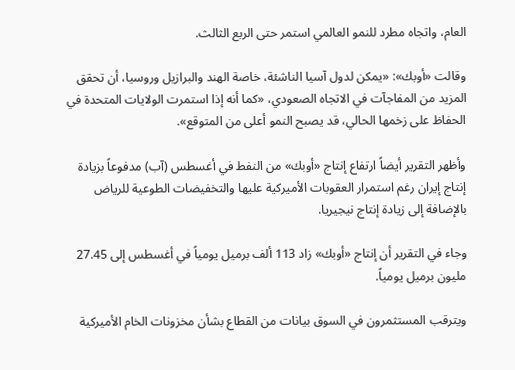العام، واتجاه مطرد للنمو العالمي استمر حتى الربع الثالث.

وقالت «أوبك»: «يمكن لدول آسيا الناشئة، خاصة الهند والبرازيل وروسيا، أن تحقق المزيد من المفاجآت في الاتجاه الصعودي، «كما أنه إذا استمرت الولايات المتحدة في الحفاظ على زخمها الحالي، قد يصبح النمو أعلى من المتوقع».

وأظهر التقرير أيضاً ارتفاع إنتاج «أوبك» من النفط في أغسطس (آب) مدفوعاً بزيادة إنتاج إيران رغم استمرار العقوبات الأميركية عليها والتخفيضات الطوعية للرياض بالإضافة إلى زيادة إنتاج نيجيريا.

وجاء في التقرير أن إنتاج «أوبك» زاد 113 ألف برميل يومياً في أغسطس إلى 27.45 مليون برميل يومياً.

ويترقب المستثمرون في السوق بيانات من القطاع بشأن مخزونات الخام الأميركية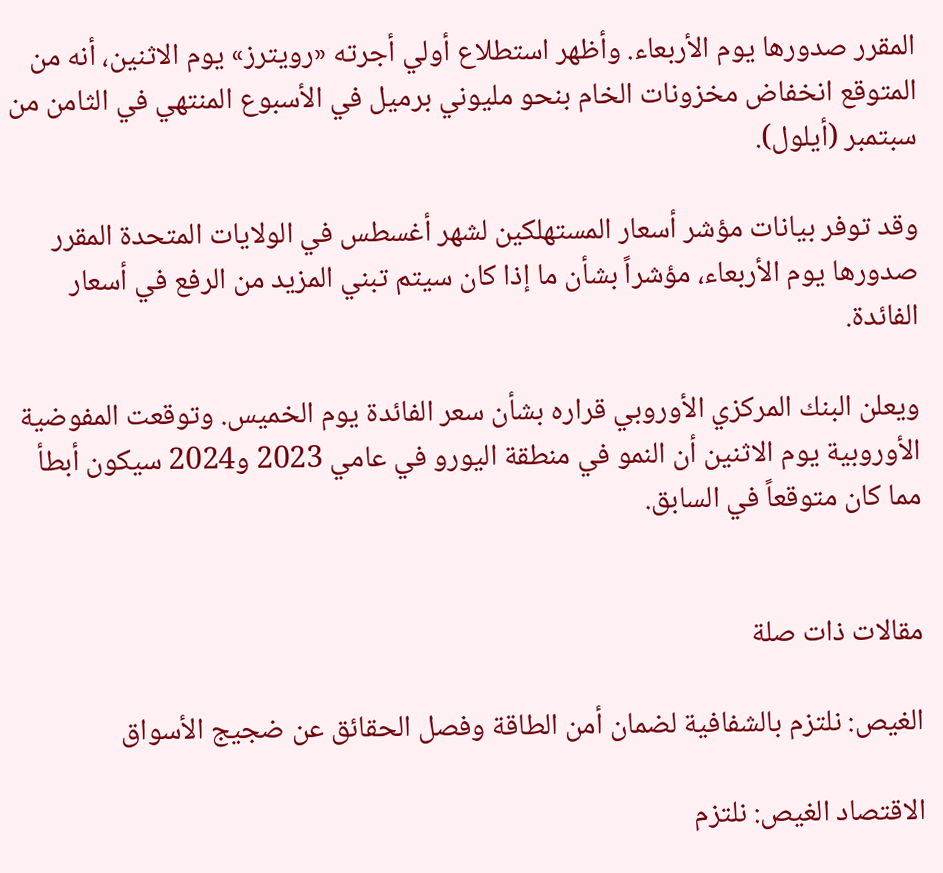المقرر صدورها يوم الأربعاء. وأظهر استطلاع أولي أجرته «رويترز» يوم الاثنين، أنه من المتوقع انخفاض مخزونات الخام بنحو مليوني برميل في الأسبوع المنتهي في الثامن من سبتمبر (أيلول).

وقد توفر بيانات مؤشر أسعار المستهلكين لشهر أغسطس في الولايات المتحدة المقرر صدورها يوم الأربعاء، مؤشراً بشأن ما إذا كان سيتم تبني المزيد من الرفع في أسعار الفائدة.

ويعلن البنك المركزي الأوروبي قراره بشأن سعر الفائدة يوم الخميس. وتوقعت المفوضية الأوروبية يوم الاثنين أن النمو في منطقة اليورو في عامي 2023 و2024 سيكون أبطأ مما كان متوقعاً في السابق.


مقالات ذات صلة

الغيص: نلتزم بالشفافية لضمان أمن الطاقة وفصل الحقائق عن ضجيج الأسواق

الاقتصاد الغيص: نلتزم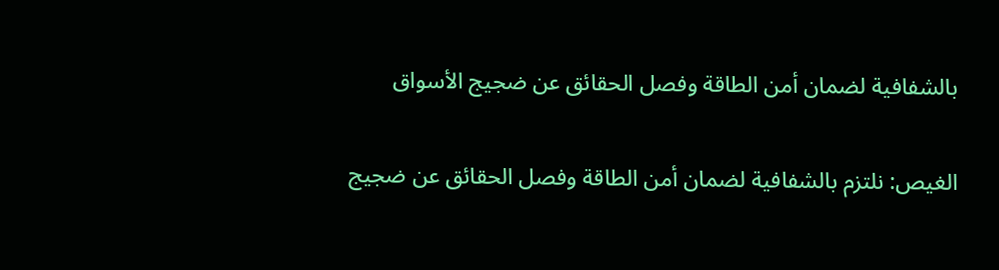بالشفافية لضمان أمن الطاقة وفصل الحقائق عن ضجيج الأسواق

الغيص: نلتزم بالشفافية لضمان أمن الطاقة وفصل الحقائق عن ضجيج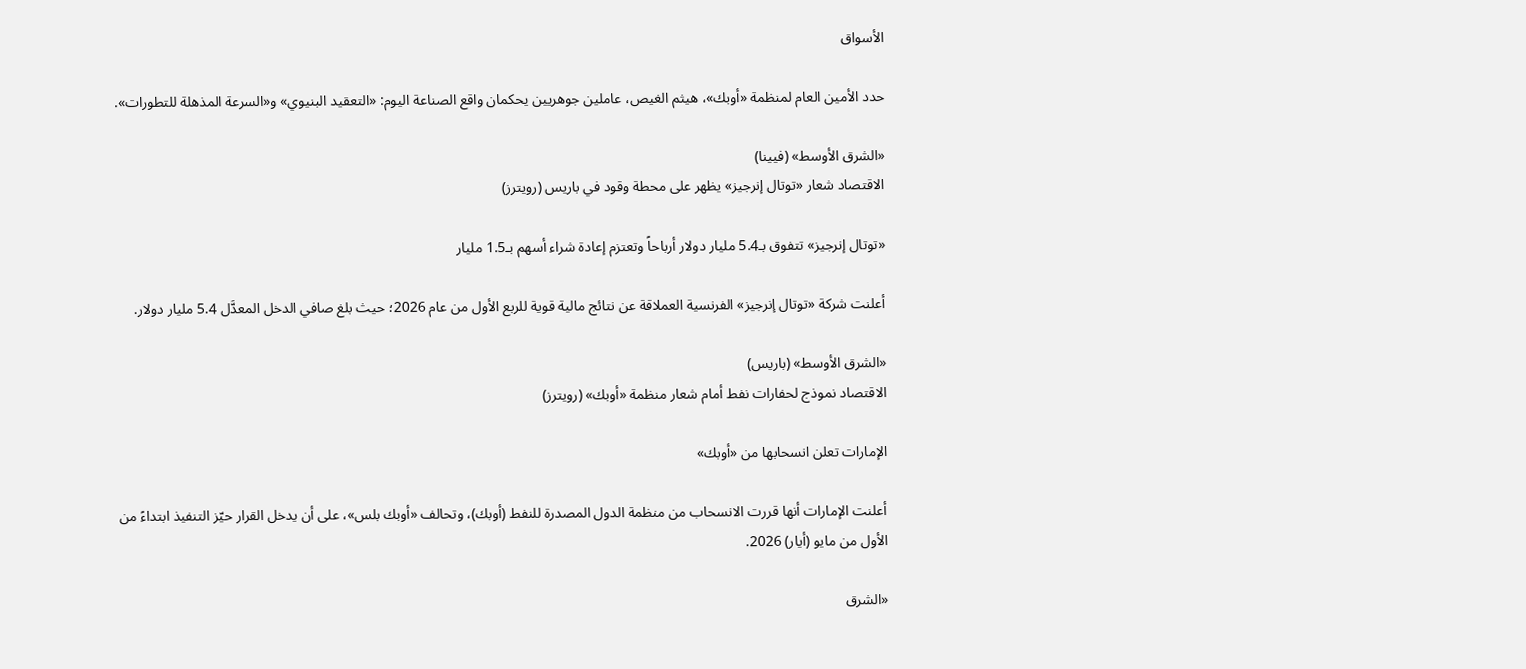الأسواق

حدد الأمين العام لمنظمة «أوبك»، هيثم الغيص، عاملين جوهريين يحكمان واقع الصناعة اليوم: «التعقيد البنيوي» و«السرعة المذهلة للتطورات».

«الشرق الأوسط» (فيينا)
الاقتصاد شعار «توتال إنرجيز» يظهر على محطة وقود في باريس (رويترز)

«توتال إنرجيز» تتفوق بـ5.4 مليار دولار أرباحاً وتعتزم إعادة شراء أسهم بـ1.5 مليار

أعلنت شركة «توتال إنرجيز» الفرنسية العملاقة عن نتائج مالية قوية للربع الأول من عام 2026؛ حيث بلغ صافي الدخل المعدَّل 5.4 مليار دولار.

«الشرق الأوسط» (باريس)
الاقتصاد نموذج لحفارات نفط أمام شعار منظمة «أوبك» (رويترز)

الإمارات تعلن انسحابها من «أوبك»

أعلنت الإمارات أنها قررت الانسحاب من منظمة الدول المصدرة للنفط (أوبك)، وتحالف «أوبك بلس»، على أن يدخل القرار حيّز التنفيذ ابتداءً من الأول من مايو (أيار) 2026.

«الشرق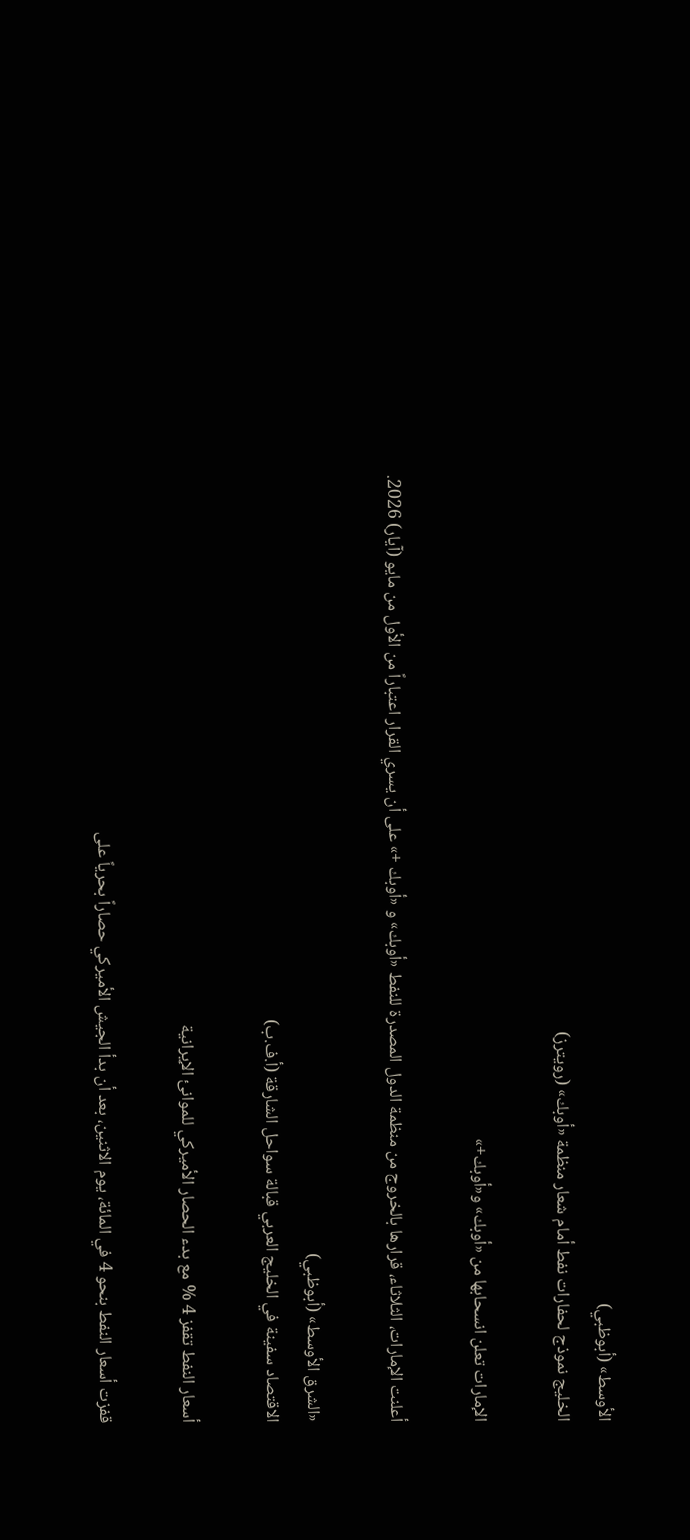الأوسط» (أبوظبي)
الخليج نموذج لحفارات نفط أمام شعار منظمة «أوبك» (رويترز)

الإمارات تعلن انسحابها من «أوبك» و«أوبك+»

أعلنت الإمارات، الثلاثاء، قرارها بالخروج من منظمة الدول المصدرة للنفط «أوبك» و «أوبك +» على أن يسري القرار اعتباراً من الأول من مايو (آيار) 2026.

«الشرق الأوسط» (أبوظبي)
الاقتصاد سفينة في الخليج العربي قبالة سواحل الشارقة (أ.ف.ب)

أسعار النفط تقفز 4 % مع بدء الحصار الأميركي للموانئ الإيرانية

قفزت أسعار النفط بنحو 4 في المائة، يوم الاثنين، بعد أن بدأ الجيش الأميركي حصاراً بحرياً على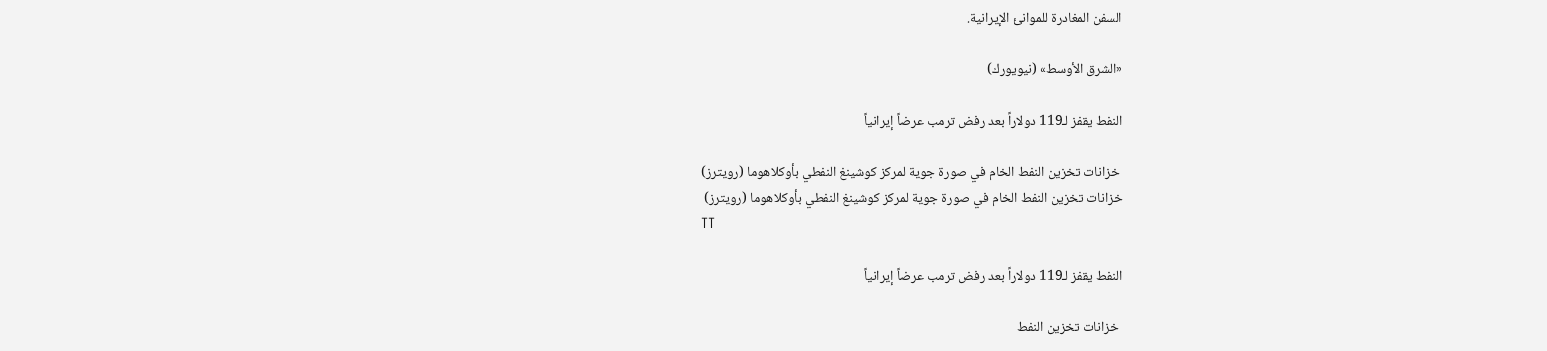السفن المغادرة للموانئ الإيرانية.

«الشرق الأوسط» (نيويورك)

النفط يقفز لـ119 دولاراً بعد رفض ترمب عرضاً إيرانياً

 خزانات تخزين النفط الخام في صورة جوية لمركز كوشينغ النفطي بأوكلاهوما (رويترز)
خزانات تخزين النفط الخام في صورة جوية لمركز كوشينغ النفطي بأوكلاهوما (رويترز)
TT

النفط يقفز لـ119 دولاراً بعد رفض ترمب عرضاً إيرانياً

 خزانات تخزين النفط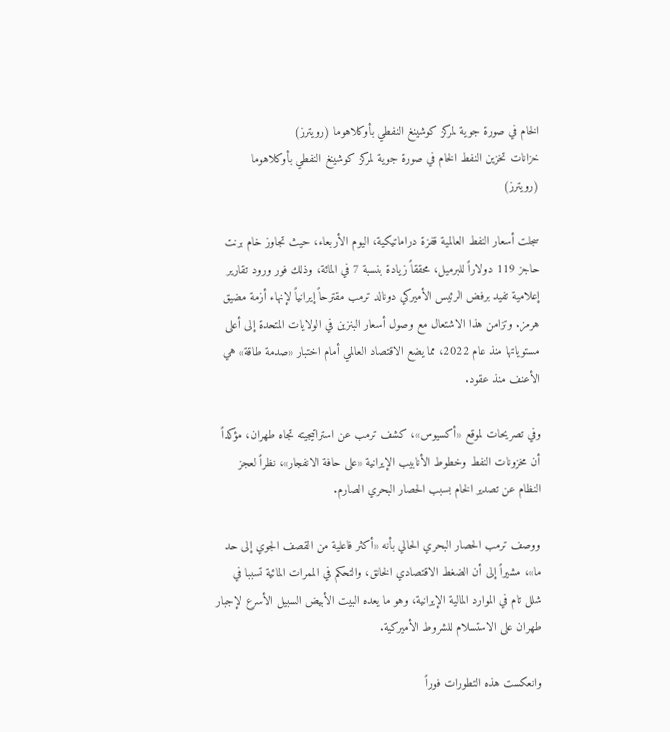الخام في صورة جوية لمركز كوشينغ النفطي بأوكلاهوما (رويترز)
خزانات تخزين النفط الخام في صورة جوية لمركز كوشينغ النفطي بأوكلاهوما (رويترز)

سجلت أسعار النفط العالمية قفزة دراماتيكية، اليوم الأربعاء، حيث تجاوز خام برنت حاجز 119 دولاراً للبرميل، محققاً زيادة بنسبة 7 في المائة، وذلك فور ورود تقارير إعلامية تفيد برفض الرئيس الأميركي دونالد ترمب مقترحاً إيرانياً لإنهاء أزمة مضيق هرمز. وتزامن هذا الاشتعال مع وصول أسعار البنزين في الولايات المتحدة إلى أعلى مستوياتها منذ عام 2022، مما يضع الاقتصاد العالمي أمام اختبار «صدمة طاقة» هي الأعنف منذ عقود.

وفي تصريحات لموقع «أكسيوس»، كشف ترمب عن استراتيجيته تجاه طهران، مؤكداً أن مخزونات النفط وخطوط الأنابيب الإيرانية «على حافة الانفجار»، نظراً لعجز النظام عن تصدير الخام بسبب الحصار البحري الصارم.

ووصف ترمب الحصار البحري الحالي بأنه «أكثر فاعلية من القصف الجوي إلى حد ما»، مشيراً إلى أن الضغط الاقتصادي الخانق، والتحكم في الممرات المائية تسببا في شلل تام في الموارد المالية الإيرانية، وهو ما يعده البيت الأبيض السبيل الأسرع لإجبار طهران على الاستسلام للشروط الأميركية.

وانعكست هذه التطورات فوراً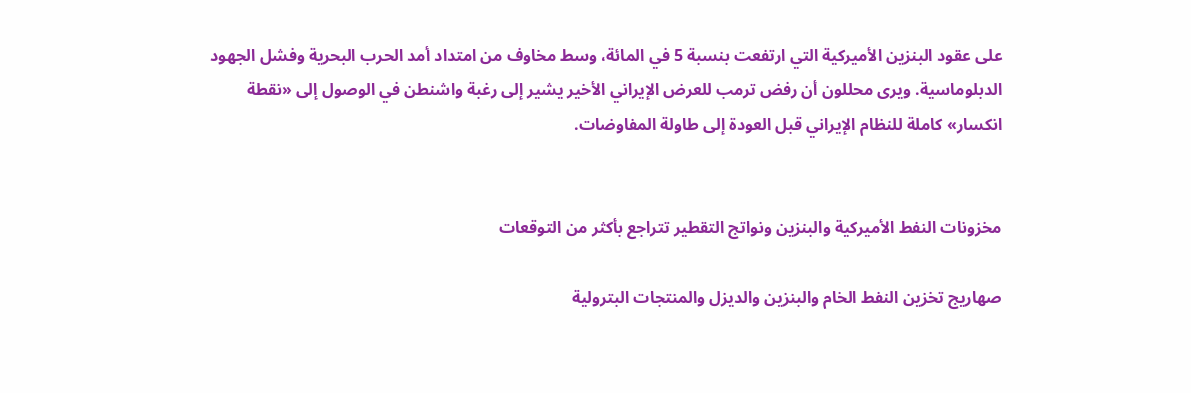على عقود البنزين الأميركية التي ارتفعت بنسبة 5 في المائة، وسط مخاوف من امتداد أمد الحرب البحرية وفشل الجهود الدبلوماسية. ويرى محللون أن رفض ترمب للعرض الإيراني الأخير يشير إلى رغبة واشنطن في الوصول إلى «نقطة انكسار» كاملة للنظام الإيراني قبل العودة إلى طاولة المفاوضات.


مخزونات النفط الأميركية والبنزين ونواتج التقطير تتراجع بأكثر من التوقعات

صهاريج تخزين النفط الخام والبنزين والديزل والمنتجات البترولية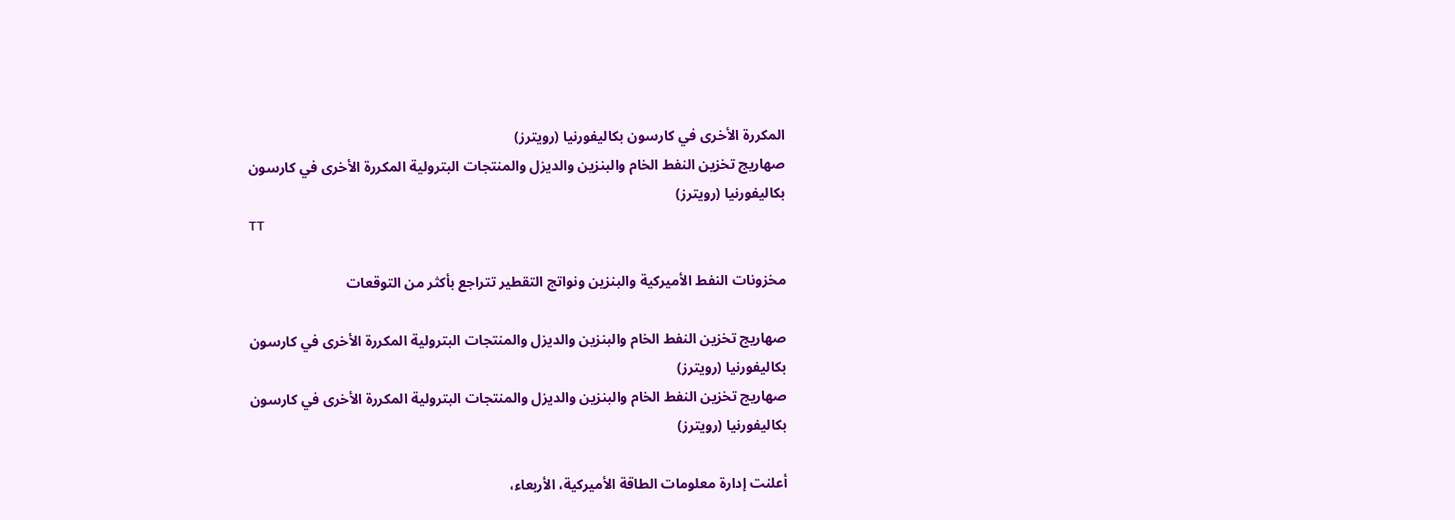المكررة الأخرى في كارسون بكاليفورنيا (رويترز)
صهاريج تخزين النفط الخام والبنزين والديزل والمنتجات البترولية المكررة الأخرى في كارسون بكاليفورنيا (رويترز)
TT

مخزونات النفط الأميركية والبنزين ونواتج التقطير تتراجع بأكثر من التوقعات

صهاريج تخزين النفط الخام والبنزين والديزل والمنتجات البترولية المكررة الأخرى في كارسون بكاليفورنيا (رويترز)
صهاريج تخزين النفط الخام والبنزين والديزل والمنتجات البترولية المكررة الأخرى في كارسون بكاليفورنيا (رويترز)

أعلنت إدارة معلومات الطاقة الأميركية، الأربعاء،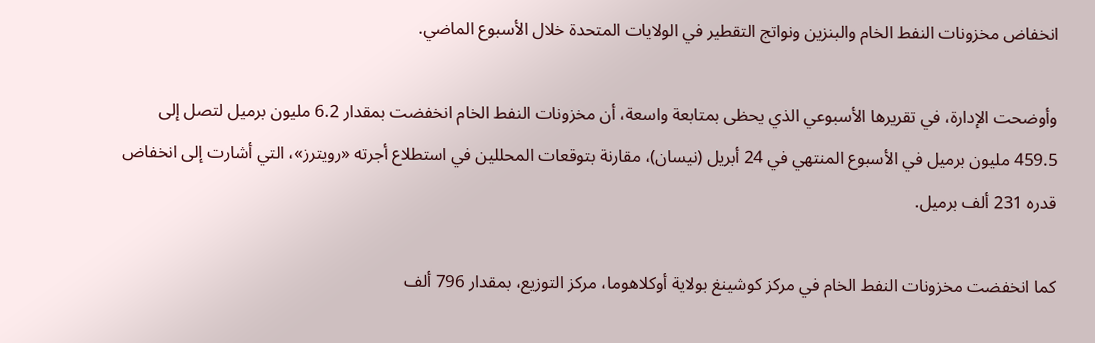انخفاض مخزونات النفط الخام والبنزين ونواتج التقطير في الولايات المتحدة خلال الأسبوع الماضي.

وأوضحت الإدارة، في تقريرها الأسبوعي الذي يحظى بمتابعة واسعة، أن مخزونات النفط الخام انخفضت بمقدار 6.2 مليون برميل لتصل إلى 459.5 مليون برميل في الأسبوع المنتهي في 24 أبريل (نيسان)، مقارنة بتوقعات المحللين في استطلاع أجرته «رويترز»، التي أشارت إلى انخفاض قدره 231 ألف برميل.

كما انخفضت مخزونات النفط الخام في مركز كوشينغ بولاية أوكلاهوما، مركز التوزيع، بمقدار 796 ألف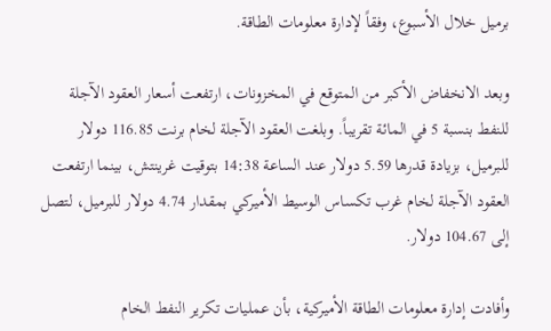برميل خلال الأسبوع، وفقاً لإدارة معلومات الطاقة.

وبعد الانخفاض الأكبر من المتوقع في المخزونات، ارتفعت أسعار العقود الآجلة للنفط بنسبة 5 في المائة تقريباً. وبلغت العقود الآجلة لخام برنت 116.85 دولار للبرميل، بزيادة قدرها 5.59 دولار عند الساعة 14:38 بتوقيت غرينتش، بينما ارتفعت العقود الآجلة لخام غرب تكساس الوسيط الأميركي بمقدار 4.74 دولار للبرميل، لتصل إلى 104.67 دولار.

وأفادت إدارة معلومات الطاقة الأميركية، بأن عمليات تكرير النفط الخام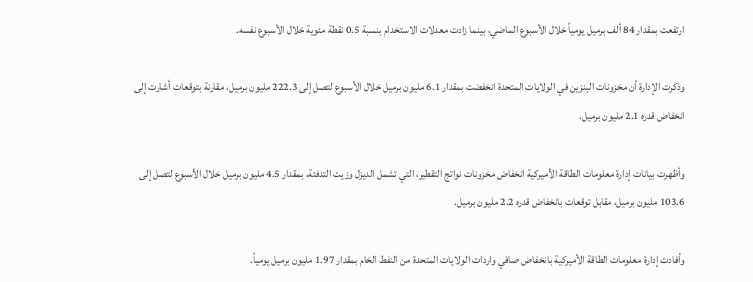ارتفعت بمقدار 84 ألف برميل يومياً خلال الأسبوع الماضي، بينما زادت معدلات الاستخدام بنسبة 0.5 نقطة مئوية خلال الأسبوع نفسه.

وذكرت الإدارة أن مخزونات البنزين في الولايات المتحدة انخفضت بمقدار 6.1 مليون برميل خلال الأسبوع لتصل إلى 222.3 مليون برميل، مقارنة بتوقعات أشارت إلى انخفاض قدره 2.1 مليون برميل.

وأظهرت بيانات إدارة معلومات الطاقة الأميركية انخفاض مخزونات نواتج التقطير، التي تشمل الديزل وزيت التدفئة، بمقدار 4.5 مليون برميل خلال الأسبوع لتصل إلى 103.6 مليون برميل، مقابل توقعات بانخفاض قدره 2.2 مليون برميل.

وأفادت إدارة معلومات الطاقة الأميركية بانخفاض صافي واردات الولايات المتحدة من النفط الخام بمقدار 1.97 مليون برميل يومياً.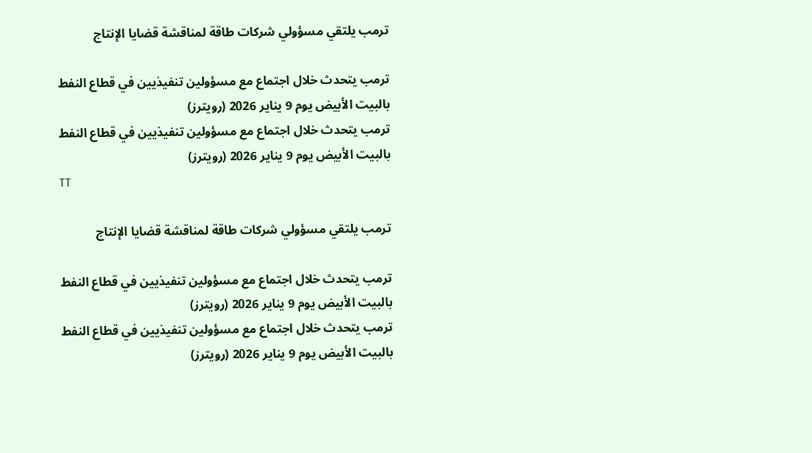ترمب يلتقي مسؤولي شركات طاقة لمناقشة قضايا الإنتاج

ترمب يتحدث خلال اجتماع مع مسؤولين تنفيذيين في قطاع النفط بالبيت الأبيض يوم 9 يناير 2026 (رويترز)
ترمب يتحدث خلال اجتماع مع مسؤولين تنفيذيين في قطاع النفط بالبيت الأبيض يوم 9 يناير 2026 (رويترز)
TT

ترمب يلتقي مسؤولي شركات طاقة لمناقشة قضايا الإنتاج

ترمب يتحدث خلال اجتماع مع مسؤولين تنفيذيين في قطاع النفط بالبيت الأبيض يوم 9 يناير 2026 (رويترز)
ترمب يتحدث خلال اجتماع مع مسؤولين تنفيذيين في قطاع النفط بالبيت الأبيض يوم 9 يناير 2026 (رويترز)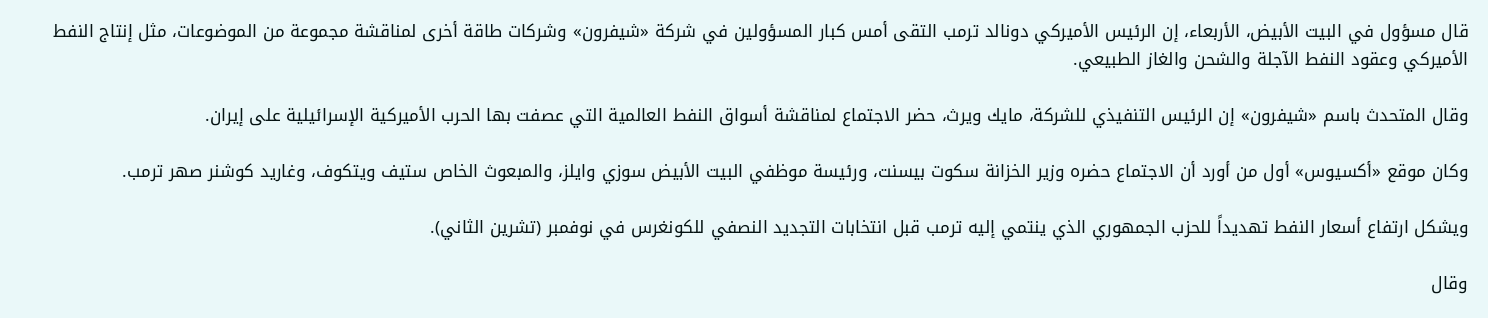قال مسؤول في البيت الأبيض، الأربعاء، إن الرئيس الأميركي دونالد ترمب التقى أمس كبار المسؤولين في شركة «شيفرون» وشركات طاقة أخرى لمناقشة مجموعة من الموضوعات، مثل إنتاج النفط الأميركي وعقود النفط الآجلة والشحن والغاز الطبيعي.

وقال المتحدث باسم «شيفرون» إن الرئيس التنفيذي للشركة، مايك ويرث، حضر الاجتماع لمناقشة أسواق النفط العالمية التي عصفت بها الحرب الأميركية الإسرائيلية على إيران.

وكان موقع «أكسيوس» أول من أورد أن الاجتماع حضره وزير الخزانة سكوت بيسنت، ورئيسة موظفي البيت الأبيض سوزي وايلز، والمبعوث الخاص ستيف ويتكوف، وغاريد كوشنر صهر ترمب.

ويشكل ارتفاع أسعار النفط تهديداً للحزب الجمهوري الذي ينتمي إليه ترمب قبل انتخابات التجديد النصفي للكونغرس في نوفمبر (تشرين الثاني).

وقال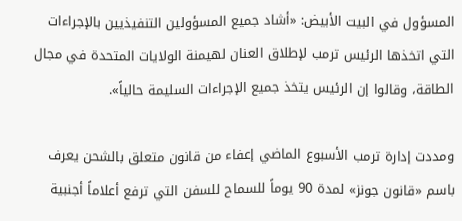المسؤول في البيت الأبيض: «أشاد جميع المسؤولين التنفيذيين بالإجراءات التي اتخذها الرئيس ترمب لإطلاق العنان لهيمنة الولايات المتحدة في مجال الطاقة، وقالوا إن الرئيس يتخذ جميع الإجراءات السليمة حالياً».

ومددت إدارة ترمب الأسبوع الماضي إعفاء من قانون متعلق بالشحن يعرف باسم «قانون جونز» لمدة 90 يوماً للسماح للسفن التي ترفع أعلاماً أجنبية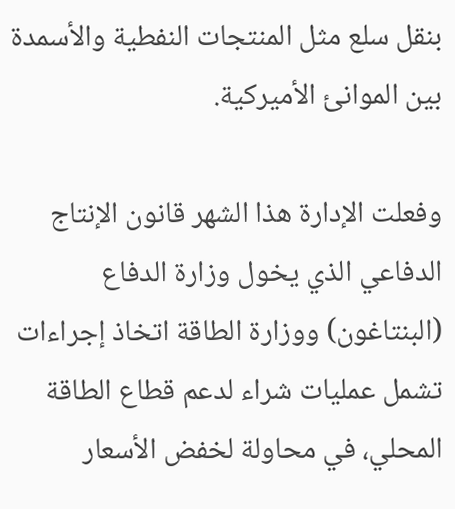بنقل سلع مثل المنتجات النفطية والأسمدة بين الموانئ الأميركية.

وفعلت الإدارة هذا الشهر قانون الإنتاج الدفاعي الذي يخول وزارة الدفاع (البنتاغون) ووزارة الطاقة اتخاذ إجراءات تشمل عمليات شراء لدعم قطاع الطاقة المحلي، في محاولة لخفض الأسعار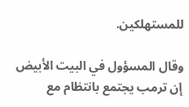للمستهلكين.

وقال المسؤول في البيت الأبيض إن ترمب يجتمع بانتظام مع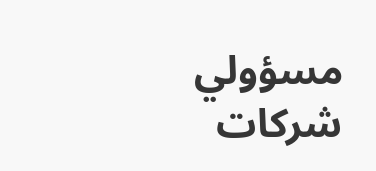مسؤولي شركات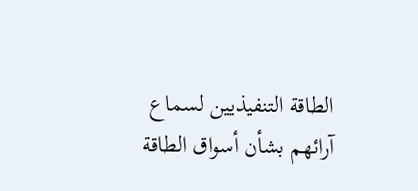الطاقة التنفيذيين لسماع آرائهم بشأن أسواق الطاقة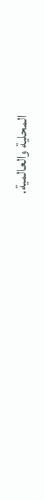المحلية والعالمية.